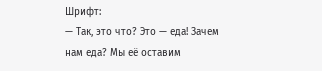Шрифт:
— Так, это что? Это — еда! Зачем нам еда? Мы её оставим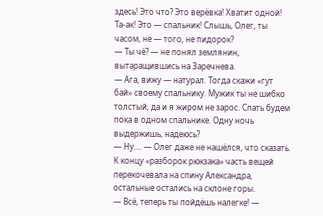здесь! Это что? Это верёвка! Хватит одной! Та-ак! Это — спальник! Слышь, Олег, ты часом, не — того, не пидорок?
— Ты чё? — не понял землянин, вытаращившись на Заречнева.
— Ага, вижу — натурал. Тогда скажи «гут бай» своему спальнику. Мужик ты не шибко толстый, да и я жиром не зарос. Спать будем пока в одном спальнике. Одну ночь выдержишь, надеюсь?
— Ну…. — Олег даже не нашёлся, что сказать.
К концу «разборок рюкзака» часть вещей перекочевала на спину Александра, остальные остались на склоне горы.
— Всё, теперь ты пойдёшь налегке! —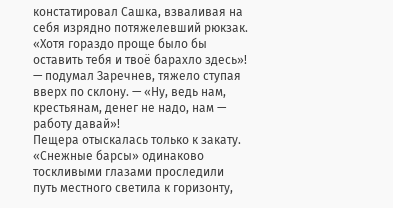констатировал Сашка, взваливая на себя изрядно потяжелевший рюкзак.
«Хотя гораздо проще было бы оставить тебя и твоё барахло здесь»! — подумал Заречнев, тяжело ступая вверх по склону. — «Ну, ведь нам, крестьянам, денег не надо, нам — работу давай»!
Пещера отыскалась только к закату. «Снежные барсы» одинаково тоскливыми глазами проследили путь местного светила к горизонту,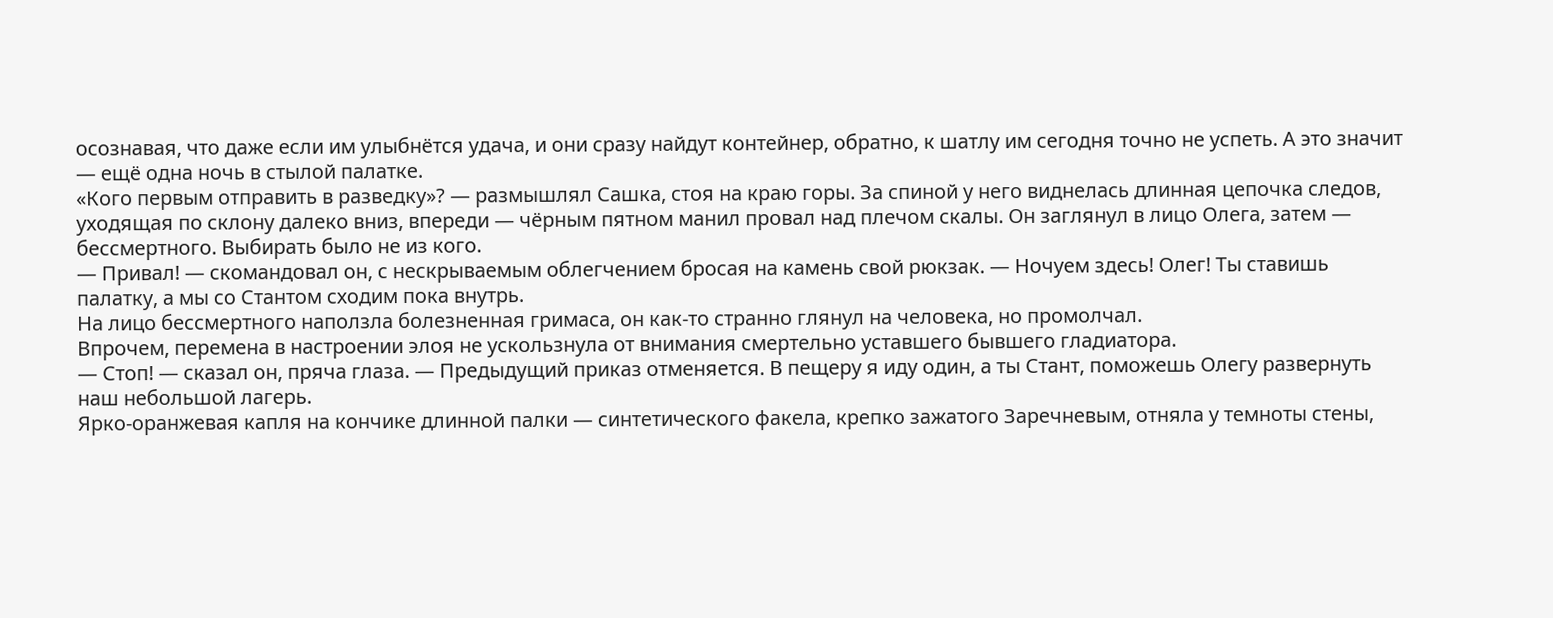осознавая, что даже если им улыбнётся удача, и они сразу найдут контейнер, обратно, к шатлу им сегодня точно не успеть. А это значит — ещё одна ночь в стылой палатке.
«Кого первым отправить в разведку»? — размышлял Сашка, стоя на краю горы. За спиной у него виднелась длинная цепочка следов, уходящая по склону далеко вниз, впереди — чёрным пятном манил провал над плечом скалы. Он заглянул в лицо Олега, затем — бессмертного. Выбирать было не из кого.
— Привал! — скомандовал он, с нескрываемым облегчением бросая на камень свой рюкзак. — Ночуем здесь! Олег! Ты ставишь палатку, а мы со Стантом сходим пока внутрь.
На лицо бессмертного наползла болезненная гримаса, он как-то странно глянул на человека, но промолчал.
Впрочем, перемена в настроении элоя не ускользнула от внимания смертельно уставшего бывшего гладиатора.
— Стоп! — сказал он, пряча глаза. — Предыдущий приказ отменяется. В пещеру я иду один, а ты Стант, поможешь Олегу развернуть наш небольшой лагерь.
Ярко-оранжевая капля на кончике длинной палки — синтетического факела, крепко зажатого Заречневым, отняла у темноты стены,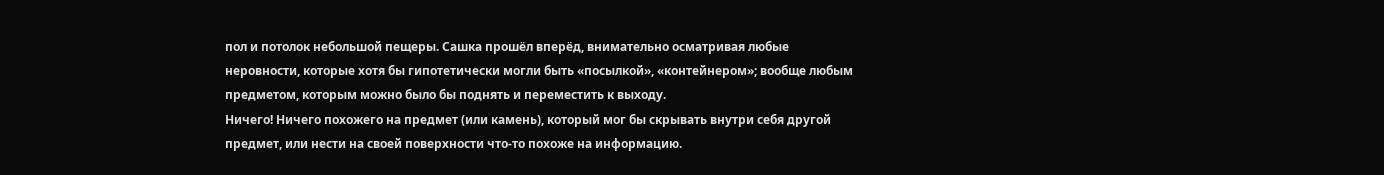пол и потолок небольшой пещеры. Сашка прошёл вперёд, внимательно осматривая любые неровности, которые хотя бы гипотетически могли быть «посылкой», «контейнером»; вообще любым предметом, которым можно было бы поднять и переместить к выходу.
Ничего! Ничего похожего на предмет (или камень), который мог бы скрывать внутри себя другой предмет, или нести на своей поверхности что-то похоже на информацию.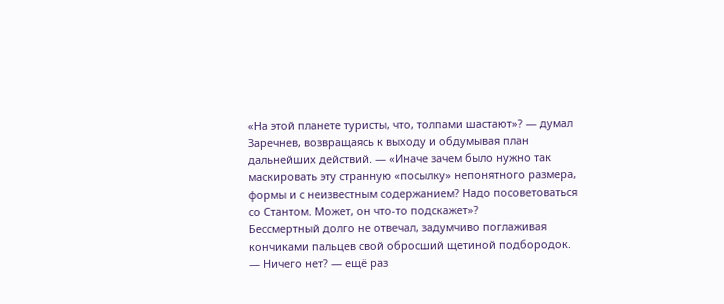«На этой планете туристы, что, толпами шастают»? — думал Заречнев, возвращаясь к выходу и обдумывая план дальнейших действий. — «Иначе зачем было нужно так маскировать эту странную «посылку» непонятного размера, формы и с неизвестным содержанием? Надо посоветоваться со Стантом. Может, он что-то подскажет»?
Бессмертный долго не отвечал, задумчиво поглаживая кончиками пальцев свой обросший щетиной подбородок.
— Ничего нет? — ещё раз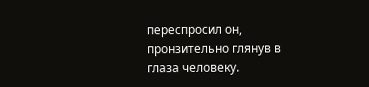переспросил он, пронзительно глянув в глаза человеку.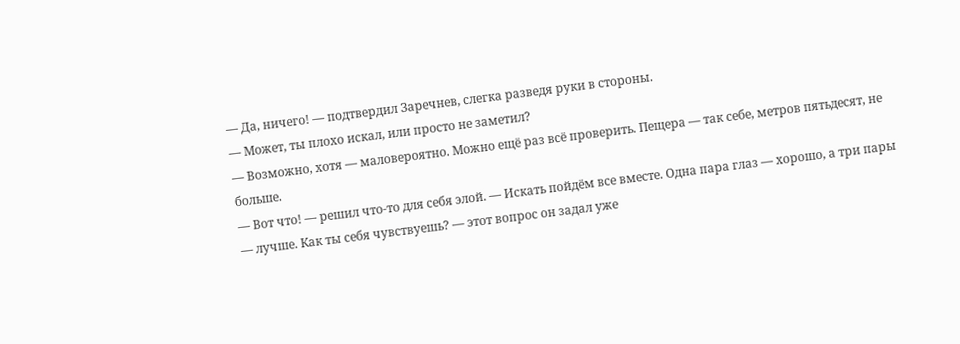— Да, ничего! — подтвердил Заречнев, слегка разведя руки в стороны.
— Может, ты плохо искал, или просто не заметил?
— Возможно, хотя — маловероятно. Можно ещё раз всё проверить. Пещера — так себе, метров пятьдесят, не больше.
— Вот что! — решил что-то для себя элой. — Искать пойдём все вместе. Одна пара глаз — хорошо, а три пары — лучше. Как ты себя чувствуешь? — этот вопрос он задал уже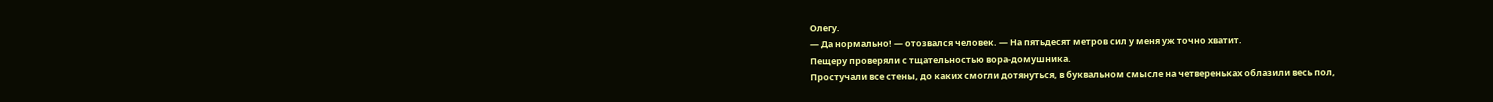Олегу.
— Да нормально! — отозвался человек. — На пятьдесят метров сил у меня уж точно хватит.
Пещеру проверяли с тщательностью вора-домушника.
Простучали все стены, до каких смогли дотянуться, в буквальном смысле на четвереньках облазили весь пол,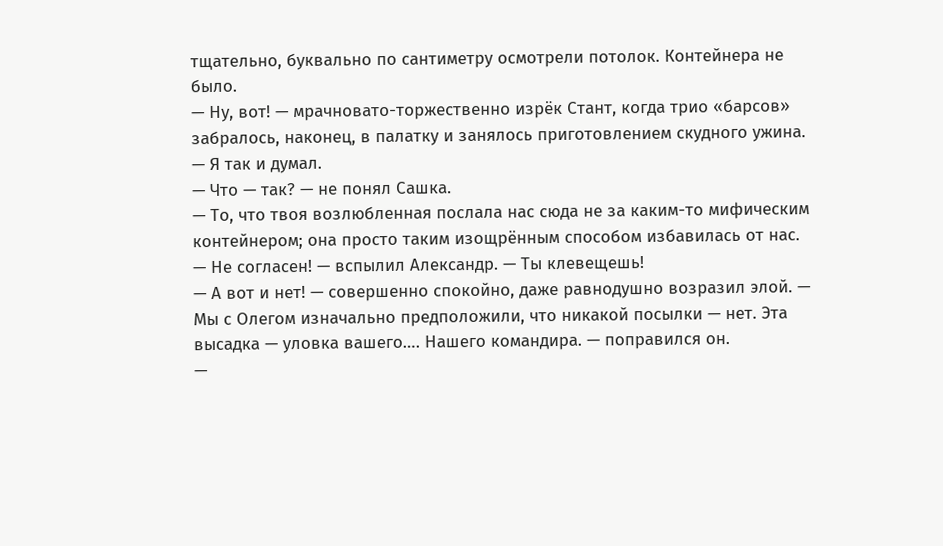тщательно, буквально по сантиметру осмотрели потолок. Контейнера не было.
— Ну, вот! — мрачновато-торжественно изрёк Стант, когда трио «барсов» забралось, наконец, в палатку и занялось приготовлением скудного ужина. — Я так и думал.
— Что — так? — не понял Сашка.
— То, что твоя возлюбленная послала нас сюда не за каким-то мифическим контейнером; она просто таким изощрённым способом избавилась от нас.
— Не согласен! — вспылил Александр. — Ты клевещешь!
— А вот и нет! — совершенно спокойно, даже равнодушно возразил элой. — Мы с Олегом изначально предположили, что никакой посылки — нет. Эта высадка — уловка вашего…. Нашего командира. — поправился он.
—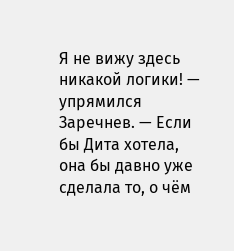Я не вижу здесь никакой логики! — упрямился Заречнев. — Если бы Дита хотела, она бы давно уже сделала то, о чём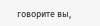говорите вы,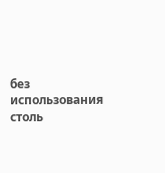без использования столь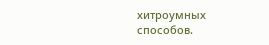хитроумных способов.